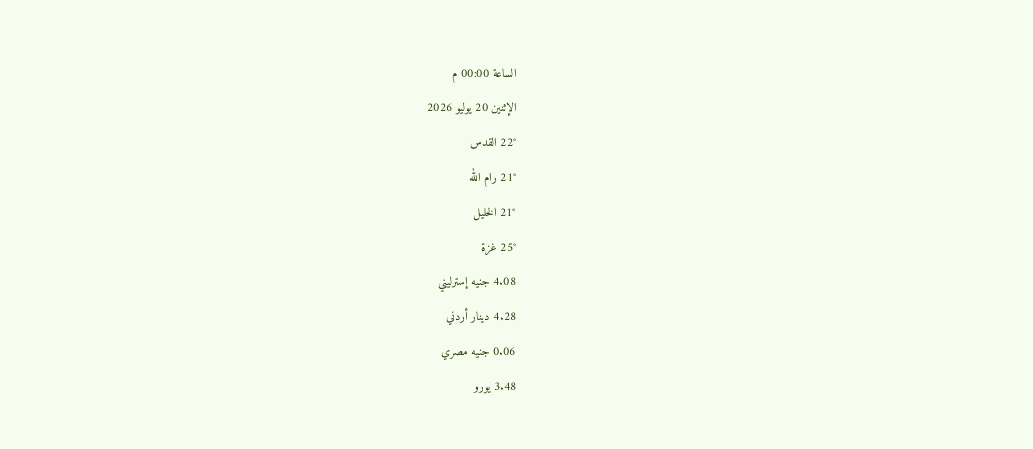الساعة 00:00 م
الإثنين 20 يوليو 2026
22° القدس
21° رام الله
21° الخليل
25° غزة
4.08 جنيه إسترليني
4.28 دينار أردني
0.06 جنيه مصري
3.48 يورو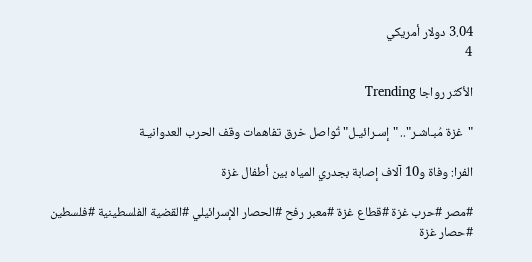3.04 دولار أمريكي
4

الأكثر رواجا Trending

"غزة مُبـاشـر".. "إسـرائيـل" تُواصل خرق تفاهمات وقف الحرب العدوانيـة

الفرا: وفاة و10 آلاف إصابة بجدري المياه بين أطفال غزة

#مصر #حرب غزة #قطاع غزة #معبر رفح #الحصار الإسرائيلي #القضية الفلسطينية #فلسطين #حصار غزة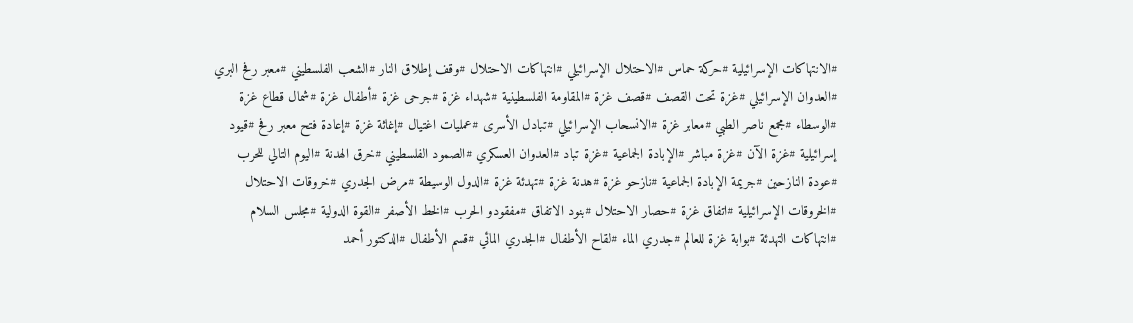#الانتهاكات الإسرائيلية #حركة حماس #الاحتلال الإسرائيلي #انتهاكات الاحتلال #وقف إطلاق النار #الشعب الفلسطيني #معبر رفح البري #العدوان الإسرائيلي #غزة تحت القصف #قصف غزة #المقاومة الفلسطينية #شهداء غزة #جرحى غزة #أطفال غزة #شمال قطاع غزة #الوسطاء #مجمع ناصر الطبي #معابر غزة #الانسحاب الإسرائيلي #تبادل الأسرى #عمليات اغتيال #إغاثة غزة #إعادة فتح معبر رفح #قيود إسرائيلية #غزة الآن #غزة مباشر #الإبادة الجماعية #غزة تباد #العدوان العسكري #الصمود الفلسطيني #خرق الهدنة #اليوم التالي للحرب #عودة النازحين #جريمة الإبادة الجماعية #نازحو غزة #هدنة غزة #تهدئة غزة #الدول الوسيطة #مرض الجدري #خروقات الاحتلال #الخروقات الإسرائيلية #اتفاق غزة #حصار الاحتلال #بنود الاتفاق #مفقودو الحرب #الخط الأصفر #القوة الدولية #مجلس السلام #انتهاكات التهدئة #بوابة غزة للعالم #جدري الماء #لقاح الأطفال #الجدري المائي #قسم الأطفال #الدكتور أحمد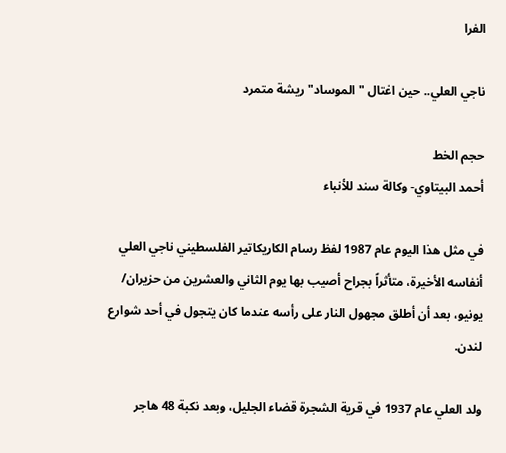الفرا

ناجي العلي.. حين اغتال "الموساد" ريشة متمرد

حجم الخط
أحمد البيتاوي- وكالة سند للأنباء

في مثل هذا اليوم عام 1987 لفظ رسام الكاريكاتير الفلسطيني ناجي العلي أنفاسه الأخيرة، متأثراً بجراح أصيب بها يوم الثاني والعشرين من حزيران/ يونيو، بعد أن أطلق مجهول النار على رأسه عندما كان يتجول في أحد شوارع لندن.

ولد العلي عام 1937 في قرية الشجرة قضاء الجليل، وبعد نكبة 48 هاجر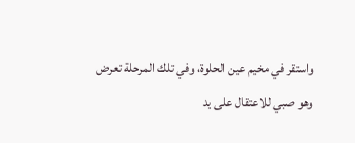واستقر في مخيم عين الحلوة، وفي تلك المرحلة تعرض وهو صبي للاعتقال على يد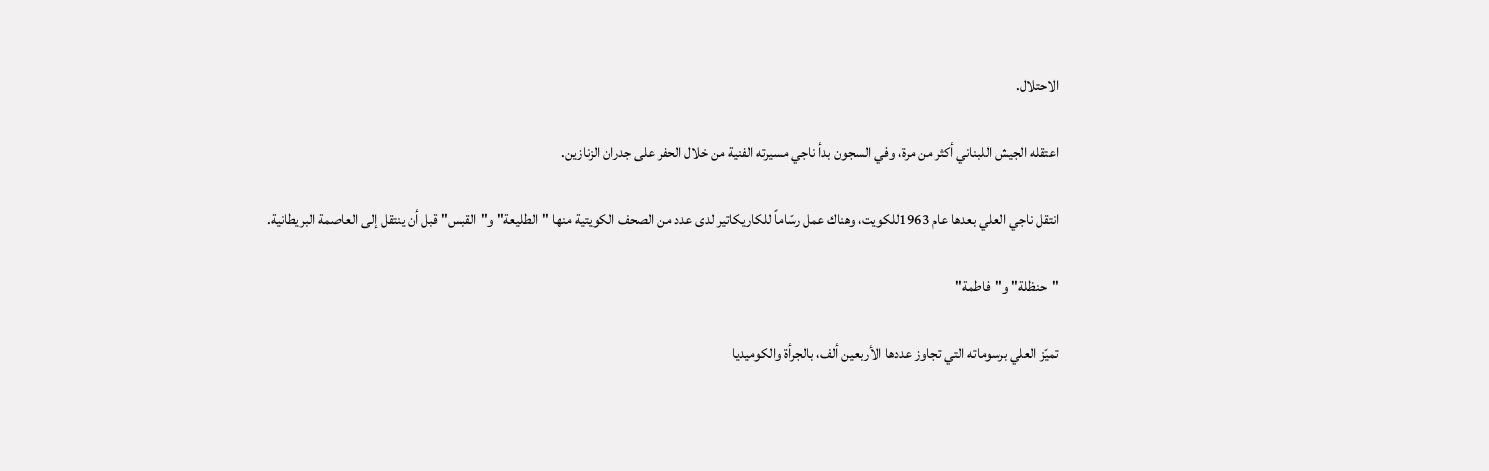الاحتلال.

اعتقله الجيش اللبناني أكثر من مرة، وفي السجون بدأ ناجي مسيرته الفنية من خلال الحفر على جدران الزنازين.

انتقل ناجي العلي بعدها عام 1963للكويت، وهناك عمل رسّاماً للكاريكاتير لدى عدد من الصحف الكويتية منها "الطليعة" و"القبس" قبل أن ينتقل إلى العاصمة البريطانية.

"حنظلة" و"فاطمة"

تميّز العلي برسوماته التي تجاوز عددها الأربعين ألف، بالجرأة والكوميديا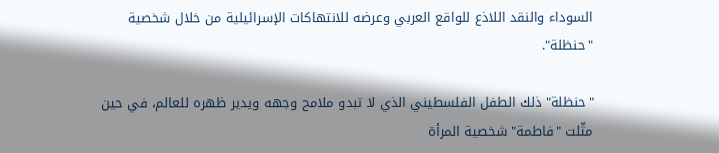السوداء والنقد اللاذع للواقع العربي وعرضه للانتهاكات الإسرائيلية من خلال شخصية "حنظلة".

"حنظلة" ذلك الطفل الفلسطيني الذي لا تبدو ملامح وجهه ويدير ظهره للعالم، في حين مثّلت "فاطمة" شخصية المرأة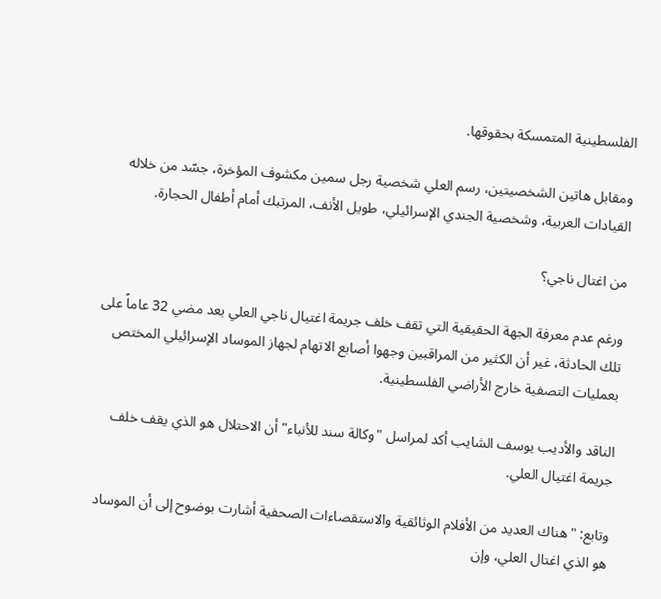الفلسطينية المتمسكة بحقوقها.

ومقابل هاتين الشخصيتين، رسم العلي شخصية رجل سمين مكشوف المؤخرة، جسّد من خلاله القيادات العربية، وشخصية الجندي الإسرائيلي، طويل الأنف، المرتبك أمام أطفال الحجارة.

من اغتال ناجي؟

ورغم عدم معرفة الجهة الحقيقية التي تقف خلف جريمة اغتيال ناجي العلي بعد مضي 32 عاماً على تلك الحادثة، غير أن الكثير من المراقبين وجهوا أصابع الاتهام لجهاز الموساد الإسرائيلي المختص بعمليات التصفية خارج الأراضي الفلسطينية.

الناقد والأديب يوسف الشايب أكد لمراسل "وكالة سند للأنباء" أن الاحتلال هو الذي يقف خلف جريمة اغتيال العلي.

وتابع: "هناك العديد من الأفلام الوثائقية والاستقصاءات الصحفية أشارت بوضوح إلى أن الموساد هو الذي اغتال العلي، وإن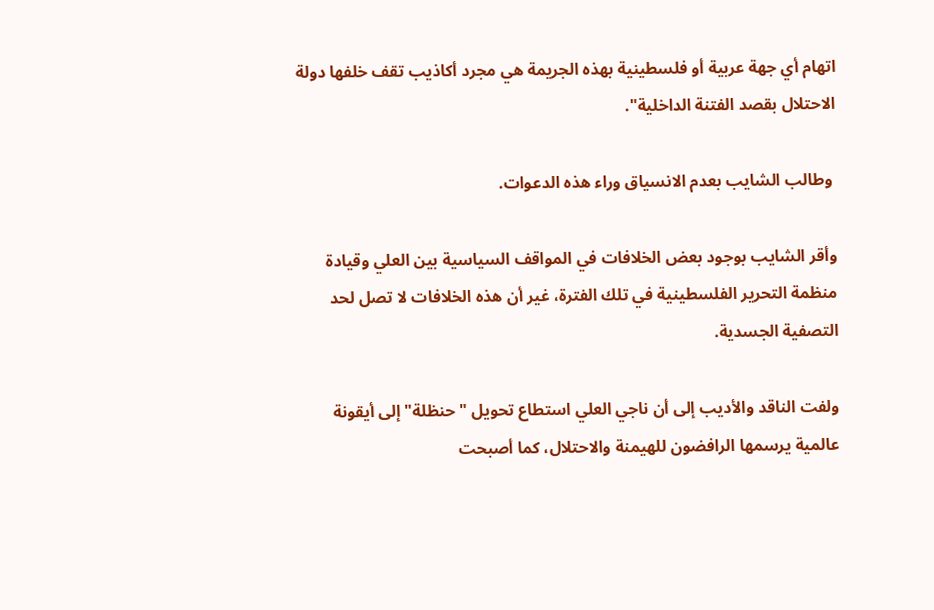اتهام أي جهة عربية أو فلسطينية بهذه الجريمة هي مجرد أكاذيب تقف خلفها دولة الاحتلال بقصد الفتنة الداخلية".

 وطالب الشايب بعدم الانسياق وراء هذه الدعوات.

وأقر الشايب بوجود بعض الخلافات في المواقف السياسية بين العلي وقيادة منظمة التحرير الفلسطينية في تلك الفترة، غير أن هذه الخلافات لا تصل لحد التصفية الجسدية.

ولفت الناقد والأديب إلى أن ناجي العلي استطاع تحويل "حنظلة" إلى أيقونة عالمية يرسمها الرافضون للهيمنة والاحتلال، كما أصبحت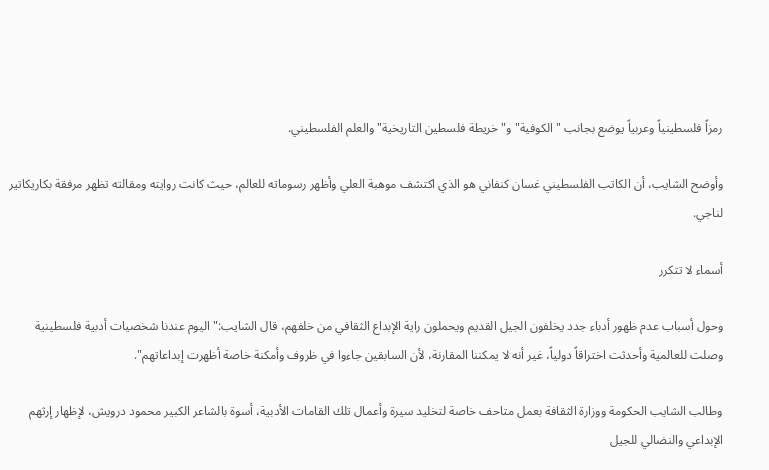رمزاً فلسطينياً وعربياً يوضع بجانب "الكوفية" و"خريطة فلسطين التاريخية" والعلم الفلسطيني.

وأوضح الشايب، أن الكاتب الفلسطيني غسان كنفاني هو الذي اكتشف موهبة العلي وأظهر رسوماته للعالم، حيث كانت روايته ومقالته تظهر مرفقة بكاريكاتير لناجي.

أسماء لا تتكرر

وحول أسباب عدم ظهور أدباء جدد يخلفون الجيل القديم ويحملون راية الإبداع الثقافي من خلفهم، قال الشايب:" اليوم عندنا شخصيات أدبية فلسطينية وصلت للعالمية وأحدثت اختراقاً دولياً، غير أنه لا يمكننا المقارنة، لأن السابقين جاءوا في ظروف وأمكنة خاصة أظهرت إبداعاتهم".

وطالب الشايب الحكومة ووزارة الثقافة بعمل متاحف خاصة لتخليد سيرة وأعمال تلك القامات الأدبية، أسوة بالشاعر الكبير محمود درويش، لإظهار إرثهم الإبداعي والنضالي للجيل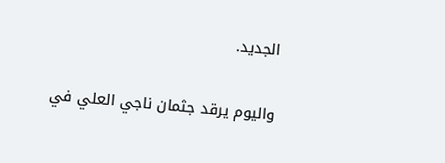الجديد.

واليوم يرقد جثمان ناجي العلي في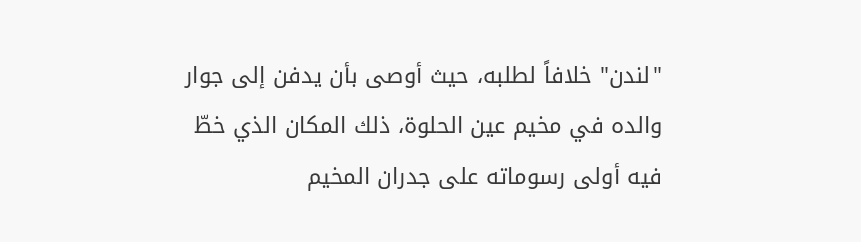"لندن" خلافاً لطلبه، حيث أوصى بأن يدفن إلى جوار والده في مخيم عين الحلوة، ذلك المكان الذي خطّ فيه أولى رسوماته على جدران المخيم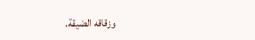وزقاقه الضيقة.